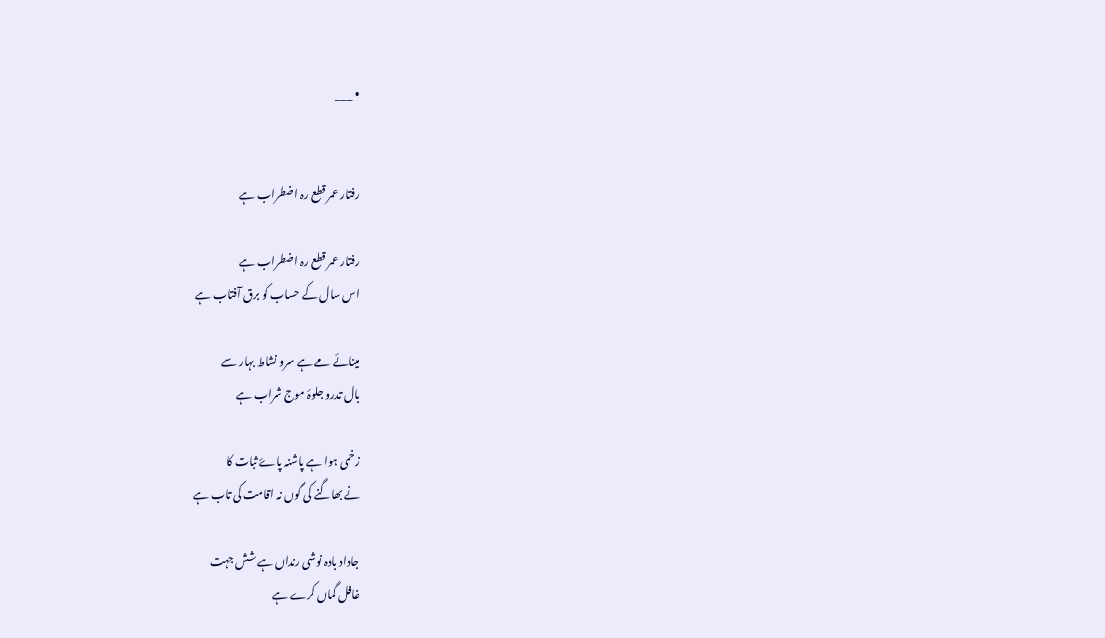• ___


رفتار عمر قطع رہ اضطراب ہے

رفتار عمر قطع رہ اضطراب ہے
اس سال کے حساب کو برق آفتاب ہے

مینائے مے ہے سرو نشاط بہار سے
بال تدرو جلوۂ موج شراب ہے

زخمی ہوا ہے پاشنہ پاۓ ثبات کا
نے بھاگنے کی گوں نہ اقامت کی تاب ہے

جاداد بادہ نوشی رنداں ہے شش جہت
غافل گماں کرے ہے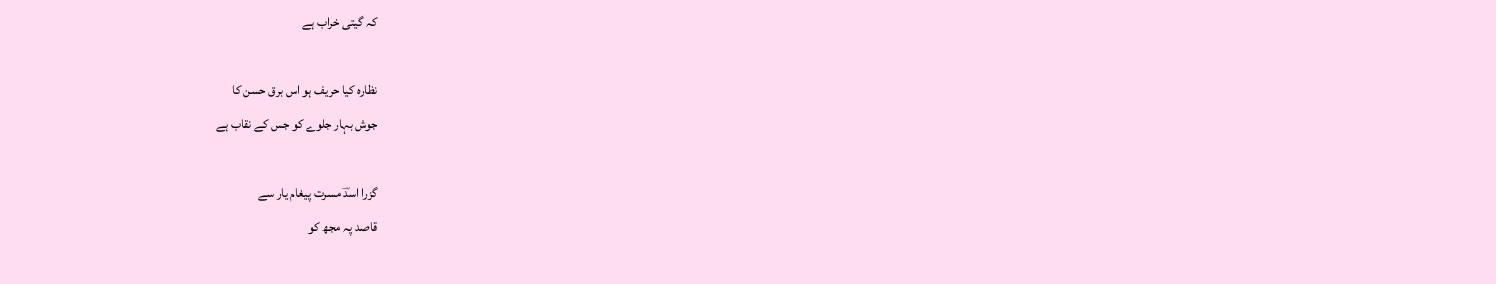کہ گیتی خراب ہے

نظارہ کیا حریف ہو اس برق حسن کا
جوش بہار جلوے کو جس کے نقاب ہے

گزرا اسدؔ مسرت پیغام یار سے
قاصد پہ مجھ کو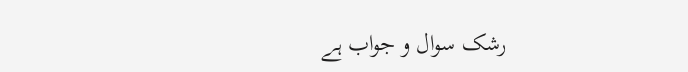رشک سوال و جواب ہے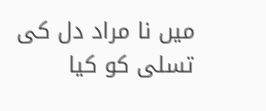میں نا مراد دل کی تسلی کو کیا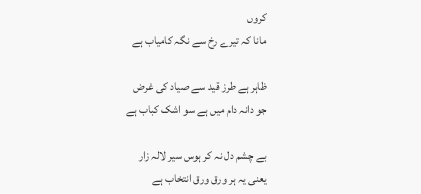کروں
مانا کہ تیرے رخ سے نگہ کامیاب ہے

ظاہر ہے طرز قید سے صیاد کی غرض
جو دانہ دام میں ہے سو اشک کباب ہے

بے چشم دل نہ کر ہوس سیر لالہ زار
یعنی یہ ہر ورق ورق انتخاب ہے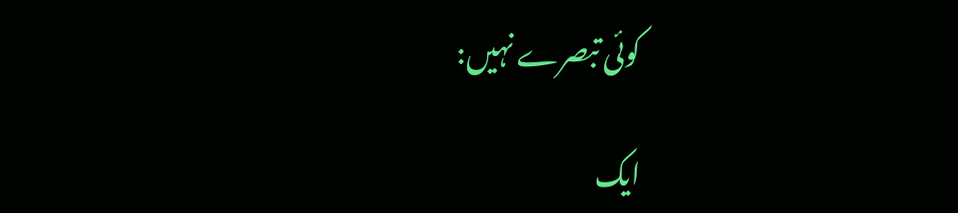کوئی تبصرے نہیں:

ایک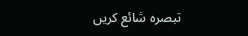تبصرہ شائع کریں